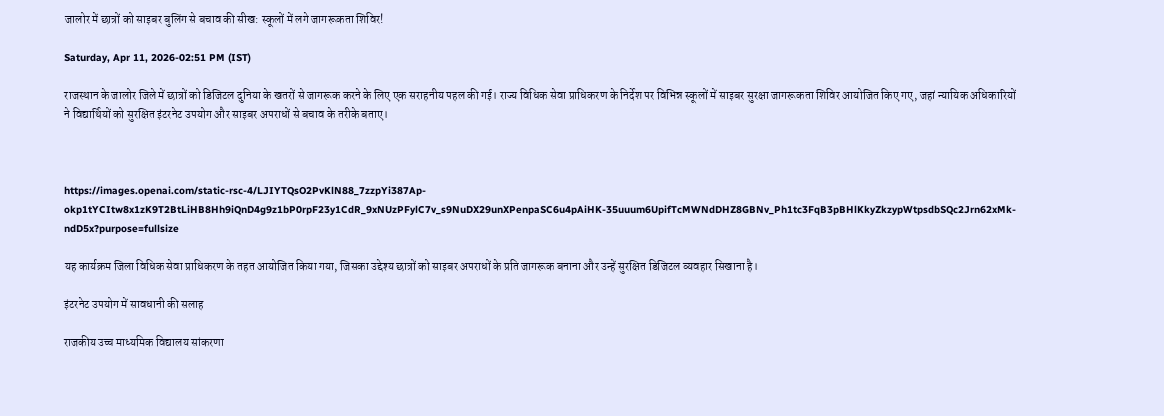जालोर में छात्रों को साइबर बुलिंग से बचाव की सीख: स्कूलों में लगे जागरूकता शिविर!

Saturday, Apr 11, 2026-02:51 PM (IST)

राजस्थान के जालोर जिले में छात्रों को डिजिटल दुनिया के खतरों से जागरूक करने के लिए एक सराहनीय पहल की गई। राज्य विधिक सेवा प्राधिकरण के निर्देश पर विभिन्न स्कूलों में साइबर सुरक्षा जागरूकता शिविर आयोजित किए गए, जहां न्यायिक अधिकारियों ने विद्यार्थियों को सुरक्षित इंटरनेट उपयोग और साइबर अपराधों से बचाव के तरीके बताए।



https://images.openai.com/static-rsc-4/LJIYTQsO2PvKlN88_7zzpYi387Ap-okp1tYCItw8x1zK9T2BtLiHB8Hh9iQnD4g9z1bP0rpF23y1CdR_9xNUzPFylC7v_s9NuDX29unXPenpaSC6u4pAiHK-35uuum6UpifTcMWNdDHZ8GBNv_Ph1tc3FqB3pBHlKkyZkzypWtpsdbSQc2Jrn62xMk-ndD5x?purpose=fullsize

यह कार्यक्रम जिला विधिक सेवा प्राधिकरण के तहत आयोजित किया गया, जिसका उद्देश्य छात्रों को साइबर अपराधों के प्रति जागरूक बनाना और उन्हें सुरक्षित डिजिटल व्यवहार सिखाना है।

इंटरनेट उपयोग में सावधानी की सलाह

राजकीय उच्च माध्यमिक विद्यालय सांकरणा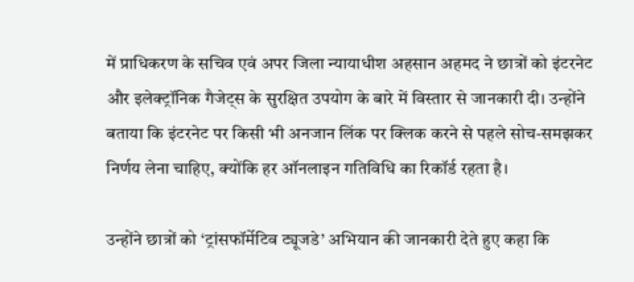में प्राधिकरण के सचिव एवं अपर जिला न्यायाधीश अहसान अहमद ने छात्रों को इंटरनेट और इलेक्ट्रॉनिक गैजेट्स के सुरक्षित उपयोग के बारे में विस्तार से जानकारी दी। उन्होंने बताया कि इंटरनेट पर किसी भी अनजान लिंक पर क्लिक करने से पहले सोच-समझकर निर्णय लेना चाहिए, क्योंकि हर ऑनलाइन गतिविधि का रिकॉर्ड रहता है।

उन्होंने छात्रों को ‘ट्रांसफॉर्मेटिव ट्यूजडे’ अभियान की जानकारी देते हुए कहा कि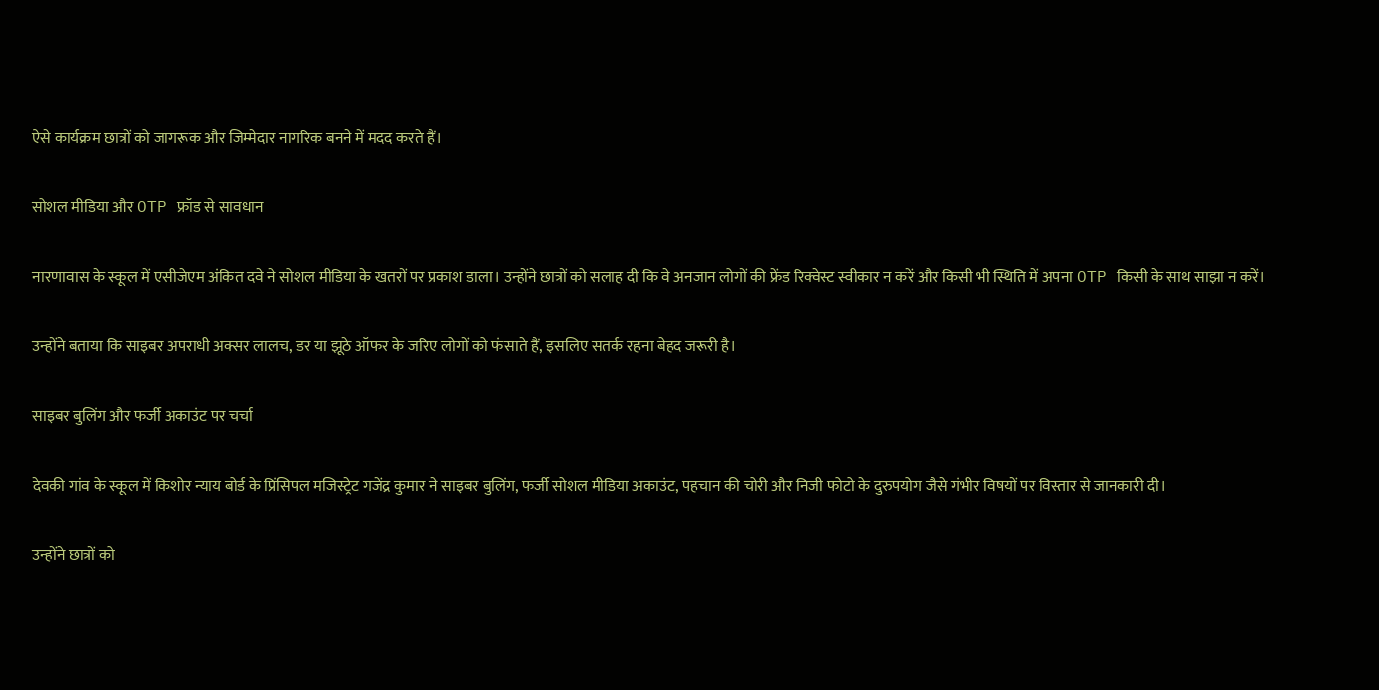ऐसे कार्यक्रम छात्रों को जागरूक और जिम्मेदार नागरिक बनने में मदद करते हैं।

सोशल मीडिया और OTP फ्रॉड से सावधान

नारणावास के स्कूल में एसीजेएम अंकित दवे ने सोशल मीडिया के खतरों पर प्रकाश डाला। उन्होंने छात्रों को सलाह दी कि वे अनजान लोगों की फ्रेंड रिक्वेस्ट स्वीकार न करें और किसी भी स्थिति में अपना OTP किसी के साथ साझा न करें।

उन्होंने बताया कि साइबर अपराधी अक्सर लालच, डर या झूठे ऑफर के जरिए लोगों को फंसाते हैं, इसलिए सतर्क रहना बेहद जरूरी है।

साइबर बुलिंग और फर्जी अकाउंट पर चर्चा

देवकी गांव के स्कूल में किशोर न्याय बोर्ड के प्रिंसिपल मजिस्ट्रेट गजेंद्र कुमार ने साइबर बुलिंग, फर्जी सोशल मीडिया अकाउंट, पहचान की चोरी और निजी फोटो के दुरुपयोग जैसे गंभीर विषयों पर विस्तार से जानकारी दी।

उन्होंने छात्रों को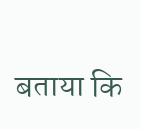बताया कि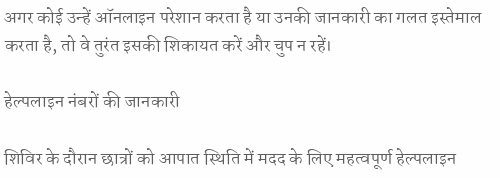अगर कोई उन्हें ऑनलाइन परेशान करता है या उनकी जानकारी का गलत इस्तेमाल करता है, तो वे तुरंत इसकी शिकायत करें और चुप न रहें।

हेल्पलाइन नंबरों की जानकारी

शिविर के दौरान छात्रों को आपात स्थिति में मदद के लिए महत्वपूर्ण हेल्पलाइन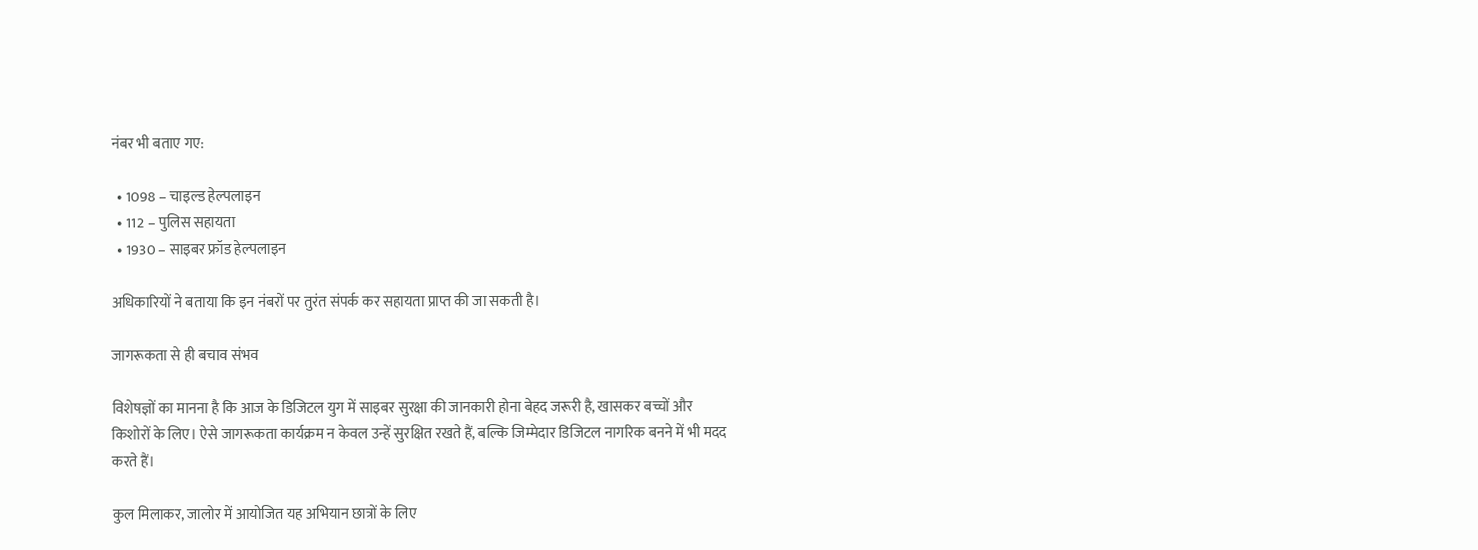नंबर भी बताए गए:

  • 1098 – चाइल्ड हेल्पलाइन
  • 112 – पुलिस सहायता
  • 1930 – साइबर फ्रॉड हेल्पलाइन

अधिकारियों ने बताया कि इन नंबरों पर तुरंत संपर्क कर सहायता प्राप्त की जा सकती है।

जागरूकता से ही बचाव संभव

विशेषज्ञों का मानना है कि आज के डिजिटल युग में साइबर सुरक्षा की जानकारी होना बेहद जरूरी है, खासकर बच्चों और किशोरों के लिए। ऐसे जागरूकता कार्यक्रम न केवल उन्हें सुरक्षित रखते हैं, बल्कि जिम्मेदार डिजिटल नागरिक बनने में भी मदद करते हैं।

कुल मिलाकर, जालोर में आयोजित यह अभियान छात्रों के लिए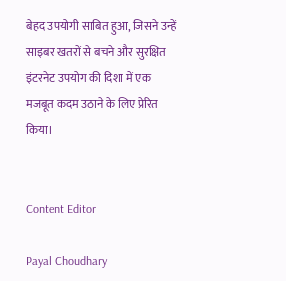बेहद उपयोगी साबित हुआ, जिसने उन्हें साइबर खतरों से बचने और सुरक्षित इंटरनेट उपयोग की दिशा में एक मजबूत कदम उठाने के लिए प्रेरित किया।


Content Editor

Payal Choudhary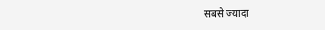सबसे ज्यादा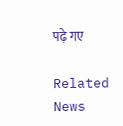पढ़े गए

Related News